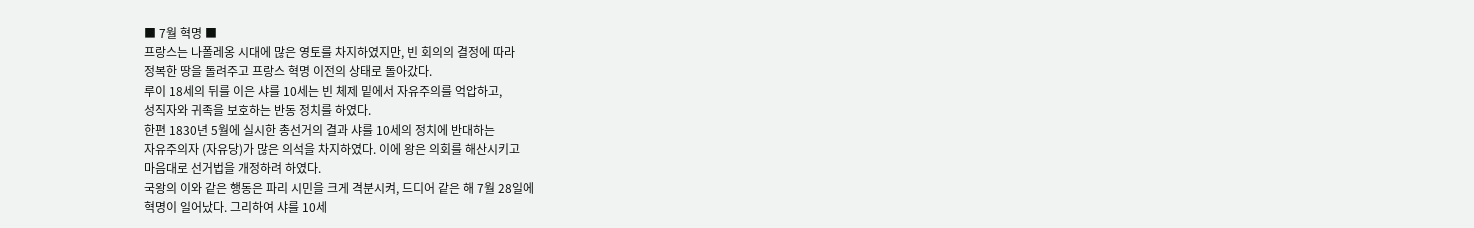■ 7월 혁명 ■
프랑스는 나폴레옹 시대에 많은 영토를 차지하였지만, 빈 회의의 결정에 따라
정복한 땅을 돌려주고 프랑스 혁명 이전의 상태로 돌아갔다.
루이 18세의 뒤를 이은 샤를 10세는 빈 체제 밑에서 자유주의를 억압하고,
성직자와 귀족을 보호하는 반동 정치를 하였다.
한편 1830년 5월에 실시한 총선거의 결과 샤를 10세의 정치에 반대하는
자유주의자 (자유당)가 많은 의석을 차지하였다. 이에 왕은 의회를 해산시키고
마음대로 선거법을 개정하려 하였다.
국왕의 이와 같은 행동은 파리 시민을 크게 격분시켜, 드디어 같은 해 7월 28일에
혁명이 일어났다. 그리하여 샤를 10세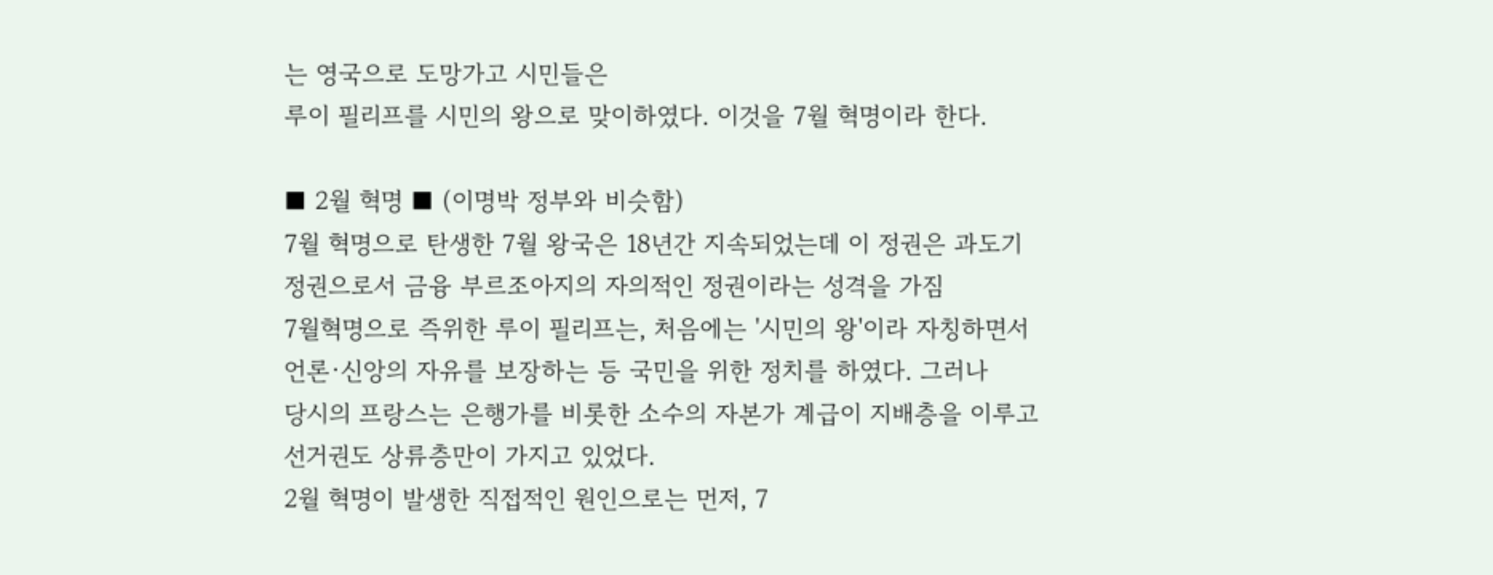는 영국으로 도망가고 시민들은
루이 필리프를 시민의 왕으로 맞이하였다. 이것을 7월 혁명이라 한다.

■ 2월 혁명 ■ (이명박 정부와 비슷함)
7월 혁명으로 탄생한 7월 왕국은 18년간 지속되었는데 이 정권은 과도기
정권으로서 금융 부르조아지의 자의적인 정권이라는 성격을 가짐
7월혁명으로 즉위한 루이 필리프는, 처음에는 '시민의 왕'이라 자칭하면서
언론·신앙의 자유를 보장하는 등 국민을 위한 정치를 하였다. 그러나
당시의 프랑스는 은행가를 비롯한 소수의 자본가 계급이 지배층을 이루고
선거권도 상류층만이 가지고 있었다.
2월 혁명이 발생한 직접적인 원인으로는 먼저, 7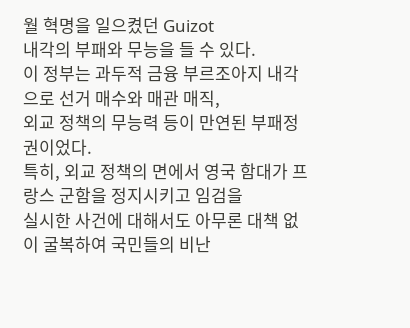월 혁명을 일으켰던 Guizot
내각의 부패와 무능을 들 수 있다.
이 정부는 과두적 금융 부르조아지 내각으로 선거 매수와 매관 매직,
외교 정책의 무능력 등이 만연된 부패정권이었다.
특히, 외교 정책의 면에서 영국 함대가 프랑스 군함을 정지시키고 임검을
실시한 사건에 대해서도 아무론 대책 없이 굴복하여 국민들의 비난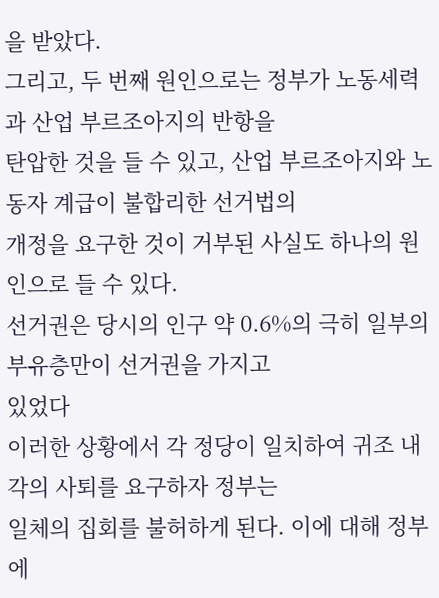을 받았다.
그리고, 두 번째 원인으로는 정부가 노동세력과 산업 부르조아지의 반항을
탄압한 것을 들 수 있고, 산업 부르조아지와 노동자 계급이 불합리한 선거법의
개정을 요구한 것이 거부된 사실도 하나의 원인으로 들 수 있다.
선거권은 당시의 인구 약 0.6%의 극히 일부의 부유층만이 선거권을 가지고
있었다
이러한 상황에서 각 정당이 일치하여 귀조 내각의 사퇴를 요구하자 정부는
일체의 집회를 불허하게 된다. 이에 대해 정부에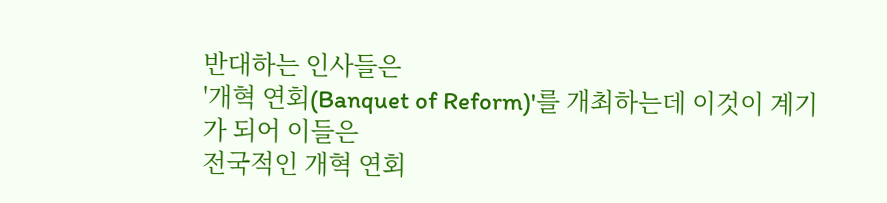반대하는 인사들은
'개혁 연회(Banquet of Reform)'를 개최하는데 이것이 계기가 되어 이들은
전국적인 개혁 연회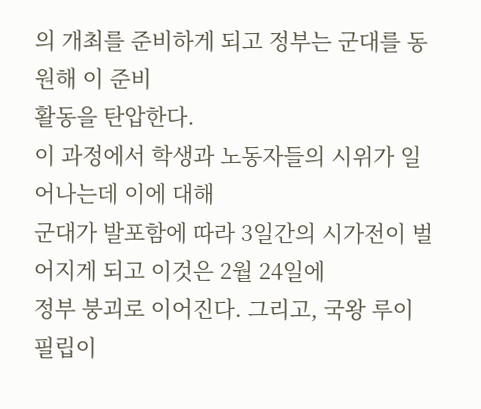의 개최를 준비하게 되고 정부는 군대를 동원해 이 준비
활동을 탄압한다.
이 과정에서 학생과 노동자들의 시위가 일어나는데 이에 대해
군대가 발포함에 따라 3일간의 시가전이 벌어지게 되고 이것은 2월 24일에
정부 붕괴로 이어진다. 그리고, 국왕 루이 필립이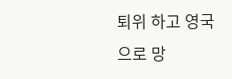퇴위 하고 영국으로 망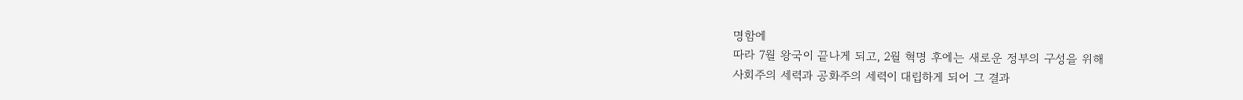명함에
따라 7월 왕국이 끝나게 되고, 2월 혁명 후에는 새로운 정부의 구성을 위해
사회주의 세력과 공화주의 세력이 대립하게 되어 그 결과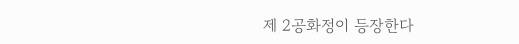제 2공화정이 등장한다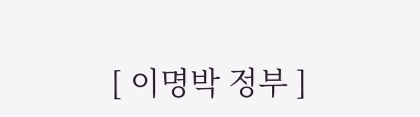[ 이명박 정부 ]